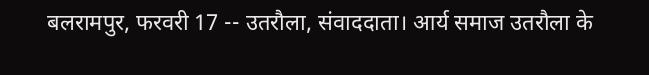बलरामपुर, फरवरी 17 -- उतरौला, संवाददाता। आर्य समाज उतरौला के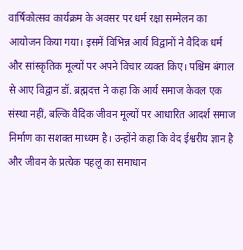वार्षिकोत्सव कार्यक्रम के अवसर पर धर्म रक्षा सम्मेलन का आयोजन किया गया। इसमें विभिन्न आर्य विद्वानों ने वैदिक धर्म और सांस्कृतिक मूल्यों पर अपने विचार व्यक्त किए। पश्चिम बंगाल से आए विद्वान डॉ. ब्रह्मदत्त ने कहा कि आर्य समाज केवल एक संस्था नहीं, बल्कि वैदिक जीवन मूल्यों पर आधारित आदर्श समाज निर्माण का सशक्त माध्यम है। उन्होंने कहा कि वेद ईश्वरीय ज्ञान है और जीवन के प्रत्येक पहलू का समाधान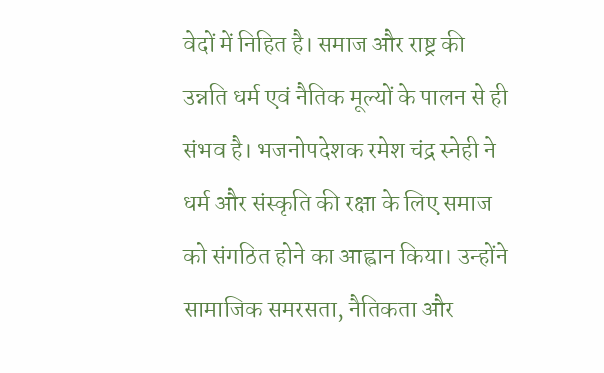वेदों में निहित है। समाज और राष्ट्र की उन्नति धर्म एवं नैतिक मूल्यों के पालन से ही संभव है। भजनोपदेशक रमेश चंद्र स्नेही ने धर्म और संस्कृति की रक्षा के लिए समाज को संगठित होने का आह्वान किया। उन्होंने सामाजिक समरसता, नैतिकता और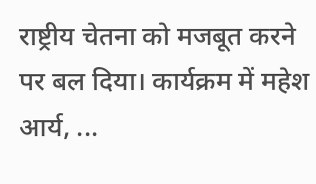राष्ट्रीय चेतना को मजबूत करने पर बल दिया। कार्यक्रम में महेश आर्य, ...